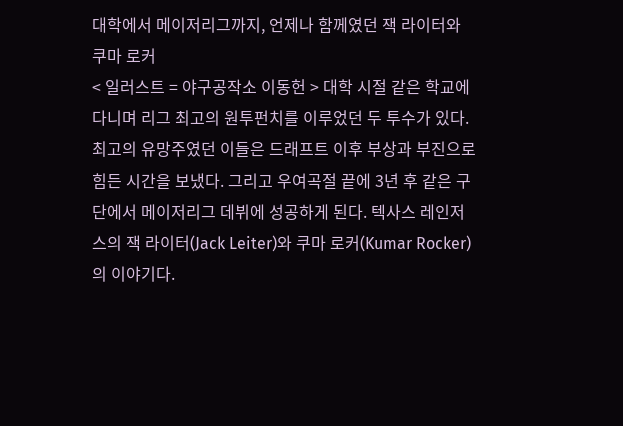대학에서 메이저리그까지, 언제나 함께였던 잭 라이터와 쿠마 로커
< 일러스트 = 야구공작소 이동헌 > 대학 시절 같은 학교에 다니며 리그 최고의 원투펀치를 이루었던 두 투수가 있다. 최고의 유망주였던 이들은 드래프트 이후 부상과 부진으로 힘든 시간을 보냈다. 그리고 우여곡절 끝에 3년 후 같은 구단에서 메이저리그 데뷔에 성공하게 된다. 텍사스 레인저스의 잭 라이터(Jack Leiter)와 쿠마 로커(Kumar Rocker)의 이야기다.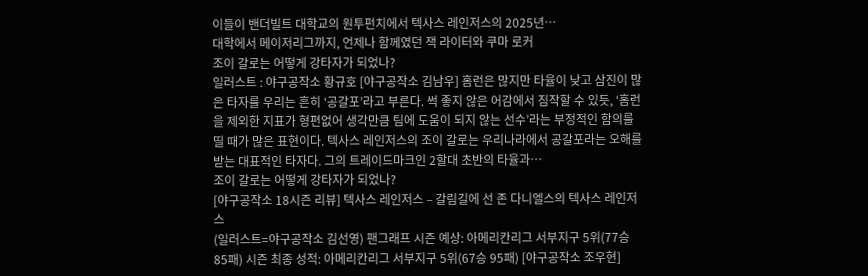이들이 밴더빌트 대학교의 원투펀치에서 텍사스 레인저스의 2025년…
대학에서 메이저리그까지, 언제나 함께였던 잭 라이터와 쿠마 로커
조이 갈로는 어떻게 강타자가 되었나?
일러스트 : 야구공작소 황규호 [야구공작소 김남우] 홈런은 많지만 타율이 낮고 삼진이 많은 타자를 우리는 흔히 ‘공갈포’라고 부른다. 썩 좋지 않은 어감에서 짐작할 수 있듯, ‘홈런을 제외한 지표가 형편없어 생각만큼 팀에 도움이 되지 않는 선수’라는 부정적인 함의를 띨 때가 많은 표현이다. 텍사스 레인저스의 조이 갈로는 우리나라에서 공갈포라는 오해를 받는 대표적인 타자다. 그의 트레이드마크인 2할대 초반의 타율과…
조이 갈로는 어떻게 강타자가 되었나?
[야구공작소 18시즌 리뷰] 텍사스 레인저스 – 갈림길에 선 존 다니엘스의 텍사스 레인저스
(일러스트=야구공작소 김선영) 팬그래프 시즌 예상: 아메리칸리그 서부지구 5위(77승 85패) 시즌 최종 성적: 아메리칸리그 서부지구 5위(67승 95패) [야구공작소 조우현]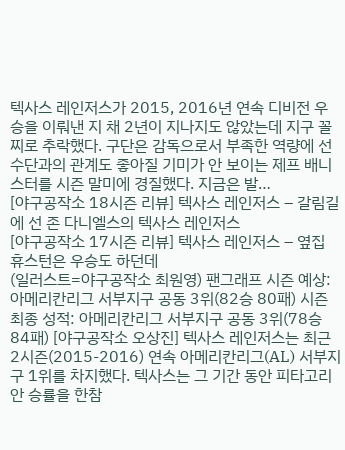텍사스 레인저스가 2015, 2016년 연속 디비전 우승을 이뤄낸 지 채 2년이 지나지도 않았는데 지구 꼴찌로 추락했다. 구단은 감독으로서 부족한 역량에 선수단과의 관계도 좋아질 기미가 안 보이는 제프 배니스터를 시즌 말미에 경질했다. 지금은 발…
[야구공작소 18시즌 리뷰] 텍사스 레인저스 – 갈림길에 선 존 다니엘스의 텍사스 레인저스
[야구공작소 17시즌 리뷰] 텍사스 레인저스 – 옆집 휴스턴은 우승도 하던데
(일러스트=야구공작소 최원영) 팬그래프 시즌 예상: 아메리칸리그 서부지구 공동 3위(82승 80패) 시즌 최종 성적: 아메리칸리그 서부지구 공동 3위(78승84패) [야구공작소 오상진] 텍사스 레인저스는 최근 2시즌(2015-2016) 연속 아메리칸리그(AL) 서부지구 1위를 차지했다. 텍사스는 그 기간 동안 피타고리안 승률을 한참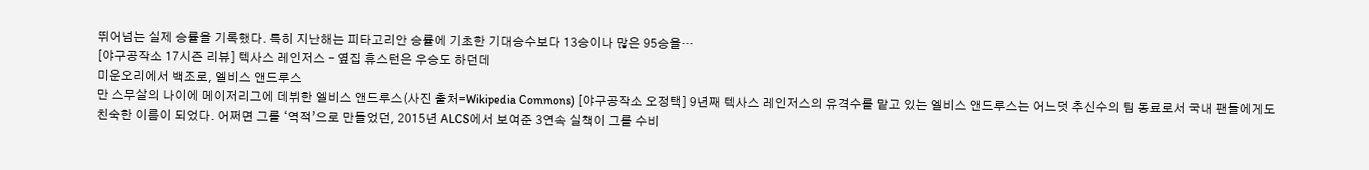뛰어넘는 실제 승률을 기록했다. 특히 지난해는 피타고리안 승률에 기초한 기대승수보다 13승이나 많은 95승을…
[야구공작소 17시즌 리뷰] 텍사스 레인저스 – 옆집 휴스턴은 우승도 하던데
미운오리에서 백조로, 엘비스 앤드루스
만 스무살의 나이에 메이저리그에 데뷔한 엘비스 앤드루스(사진 출처=Wikipedia Commons) [야구공작소 오정택] 9년째 텍사스 레인저스의 유격수를 맡고 있는 엘비스 앤드루스는 어느덧 추신수의 팀 동료로서 국내 팬들에게도 친숙한 이름이 되었다. 어쩌면 그를 ‘역적’으로 만들었던, 2015년 ALCS에서 보여준 3연속 실책이 그를 수비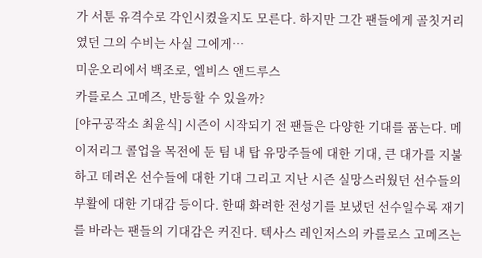가 서툰 유격수로 각인시켰을지도 모른다. 하지만 그간 팬들에게 골칫거리였던 그의 수비는 사실 그에게…
미운오리에서 백조로, 엘비스 앤드루스
카를로스 고메즈, 반등할 수 있을까?
[야구공작소 최윤식] 시즌이 시작되기 전 팬들은 다양한 기대를 품는다. 메이저리그 콜업을 목전에 둔 팀 내 탑 유망주들에 대한 기대, 큰 대가를 지불하고 데려온 선수들에 대한 기대 그리고 지난 시즌 실망스러웠던 선수들의 부활에 대한 기대감 등이다. 한때 화려한 전성기를 보냈던 선수일수록 재기를 바라는 팬들의 기대감은 커진다. 텍사스 레인저스의 카를로스 고메즈는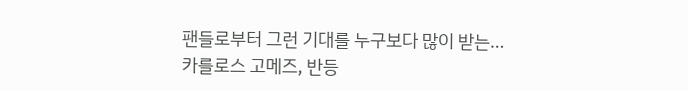팬들로부터 그런 기대를 누구보다 많이 받는…
카를로스 고메즈, 반등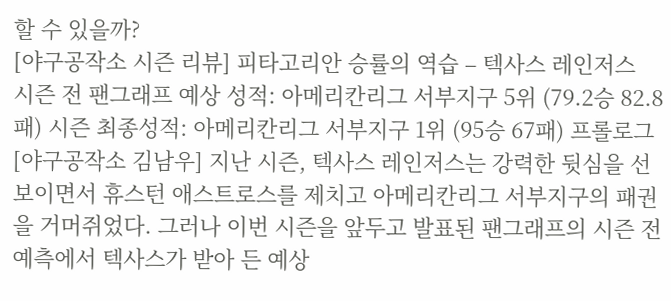할 수 있을까?
[야구공작소 시즌 리뷰] 피타고리안 승률의 역습 – 텍사스 레인저스
시즌 전 팬그래프 예상 성적: 아메리칸리그 서부지구 5위 (79.2승 82.8패) 시즌 최종성적: 아메리칸리그 서부지구 1위 (95승 67패) 프롤로그 [야구공작소 김남우] 지난 시즌, 텍사스 레인저스는 강력한 뒷심을 선보이면서 휴스턴 애스트로스를 제치고 아메리칸리그 서부지구의 패권을 거머쥐었다. 그러나 이번 시즌을 앞두고 발표된 팬그래프의 시즌 전 예측에서 텍사스가 받아 든 예상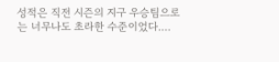성적은 직전 시즌의 지구 우승팀으로는 너무나도 초라한 수준이었다.…